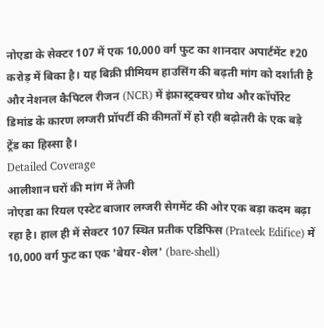नोएडा के सेक्टर 107 में एक 10,000 वर्ग फुट का शानदार अपार्टमेंट ₹20 करोड़ में बिका है। यह बिक्री प्रीमियम हाउसिंग की बढ़ती मांग को दर्शाती है और नेशनल कैपिटल रीजन (NCR) में इंफ्रास्ट्रक्चर ग्रोथ और कॉर्पोरेट डिमांड के कारण लग्जरी प्रॉपर्टी की कीमतों में हो रही बढ़ोतरी के एक बड़े ट्रेंड का हिस्सा है।
Detailed Coverage
आलीशान घरों की मांग में तेजी
नोएडा का रियल एस्टेट बाजार लग्जरी सेगमेंट की ओर एक बड़ा कदम बढ़ा रहा है। हाल ही में सेक्टर 107 स्थित प्रतीक एडिफिस (Prateek Edifice) में 10,000 वर्ग फुट का एक 'बेयर-शेल' (bare-shell)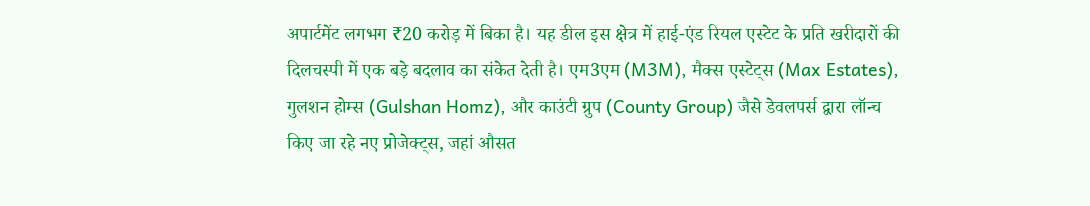अपार्टमेंट लगभग ₹20 करोड़ में बिका है। यह डील इस क्षेत्र में हाई-एंड रियल एस्टेट के प्रति खरीदारों की दिलचस्पी में एक बड़े बदलाव का संकेत देती है। एम3एम (M3M), मैक्स एस्टेट्स (Max Estates), गुलशन होम्स (Gulshan Homz), और काउंटी ग्रुप (County Group) जैसे डेवलपर्स द्वारा लॉन्च किए जा रहे नए प्रोजेक्ट्स, जहां औसत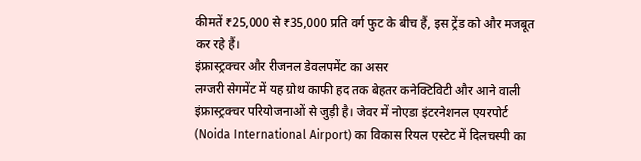कीमतें ₹25,000 से ₹35,000 प्रति वर्ग फुट के बीच हैं, इस ट्रेंड को और मजबूत कर रहे हैं।
इंफ्रास्ट्रक्चर और रीजनल डेवलपमेंट का असर
लग्जरी सेगमेंट में यह ग्रोथ काफी हद तक बेहतर कनेक्टिविटी और आने वाली इंफ्रास्ट्रक्चर परियोजनाओं से जुड़ी है। जेवर में नोएडा इंटरनेशनल एयरपोर्ट (Noida International Airport) का विकास रियल एस्टेट में दिलचस्पी का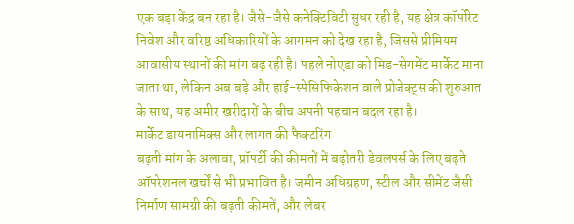एक बड़ा केंद्र बन रहा है। जैसे-जैसे कनेक्टिविटी सुधर रही है, यह क्षेत्र कॉर्पोरेट निवेश और वरिष्ठ अधिकारियों के आगमन को देख रहा है, जिससे प्रीमियम आवासीय स्थानों की मांग बढ़ रही है। पहले नोएडा को मिड-सेगमेंट मार्केट माना जाता था, लेकिन अब बड़े और हाई-स्पेसिफिकेशन वाले प्रोजेक्ट्स की शुरुआत के साथ, यह अमीर खरीदारों के बीच अपनी पहचान बदल रहा है।
मार्केट डायनामिक्स और लागत की फैक्टरिंग
बढ़ती मांग के अलावा, प्रॉपर्टी की कीमतों में बढ़ोतरी डेवलपर्स के लिए बढ़ते ऑपरेशनल खर्चों से भी प्रभावित है। जमीन अधिग्रहण, स्टील और सीमेंट जैसी निर्माण सामग्री की बढ़ती कीमतें, और लेबर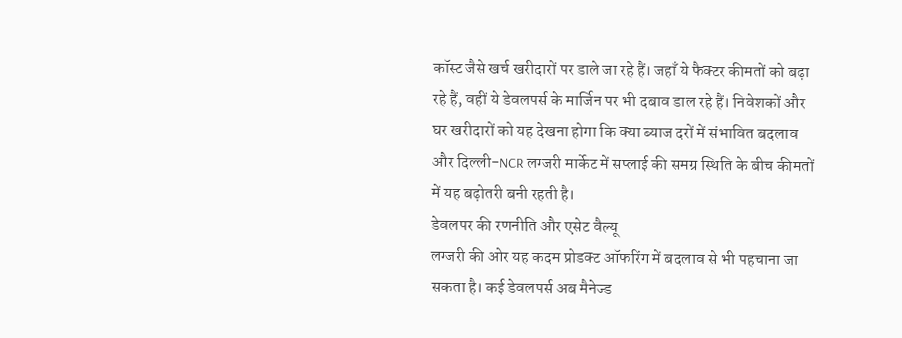कॉस्ट जैसे खर्च खरीदारों पर डाले जा रहे हैं। जहाँ ये फैक्टर कीमतों को बढ़ा रहे हैं, वहीं ये डेवलपर्स के मार्जिन पर भी दबाव डाल रहे हैं। निवेशकों और घर खरीदारों को यह देखना होगा कि क्या ब्याज दरों में संभावित बदलाव और दिल्ली-NCR लग्जरी मार्केट में सप्लाई की समग्र स्थिति के बीच कीमतों में यह बढ़ोतरी बनी रहती है।
डेवलपर की रणनीति और एसेट वैल्यू
लग्जरी की ओर यह कदम प्रोडक्ट ऑफरिंग में बदलाव से भी पहचाना जा सकता है। कई डेवलपर्स अब मैनेज्ड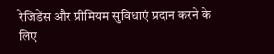रेजिडेंस और प्रीमियम सुविधाएं प्रदान करने के लिए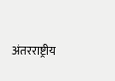अंतरराष्ट्रीय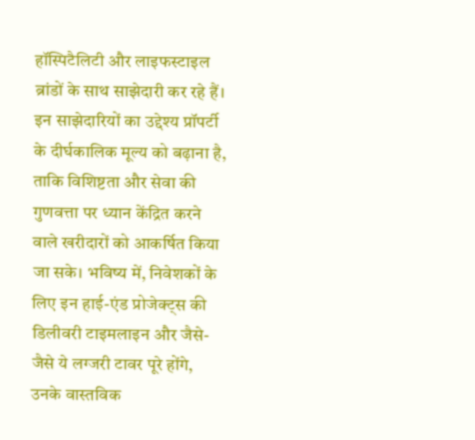हॉस्पिटैलिटी और लाइफस्टाइल ब्रांडों के साथ साझेदारी कर रहे हैं। इन साझेदारियों का उद्देश्य प्रॉपर्टी के दीर्घकालिक मूल्य को बढ़ाना है, ताकि विशिष्टता और सेवा की गुणवत्ता पर ध्यान केंद्रित करने वाले खरीदारों को आकर्षित किया जा सके। भविष्य में, निवेशकों के लिए इन हाई-एंड प्रोजेक्ट्स की डिलीवरी टाइमलाइन और जैसे-जैसे ये लग्जरी टावर पूरे होंगे, उनके वास्तविक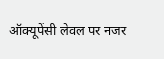ऑक्यूपेंसी लेवल पर नजर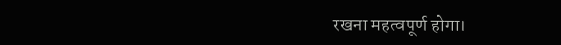रखना महत्वपूर्ण होगा।